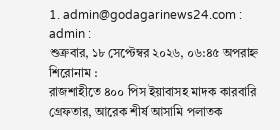1. admin@godagarinews24.com : admin :
শুক্রবার, ১৮ সেপ্টেম্বর ২০২৬, ০৬:৪৫ অপরাহ্ন
শিরোনাম :
রাজশাহীতে ৪০০ পিস ইয়াবাসহ মাদক কারবারি গ্রেফতার, আরেক শীর্ষ আসামি পলাতক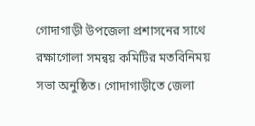গোদাগাড়ী উপজেলা প্রশাসনের সাথে রক্ষাগোলা সমন্বয় কমিটির মতবিনিময় সভা অনুষ্ঠিত। গোদাগাড়ীতে জেলা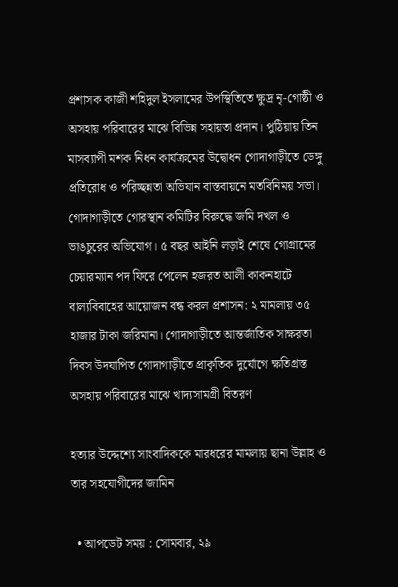প্রশাসক কাজী শহিদুল ইসলামের উপস্থিতিতে ক্ষুদ্র নৃ-গোষ্ঠী ও অসহায় পরিবারের মাঝে বিভিন্ন সহায়তা প্রদান। পুঠিয়ায় তিন মাসব্যাপী মশক নিধন কার্যক্রমের উদ্বোধন গোদাগাড়ীতে ডেঙ্গু প্রতিরোধ ও পরিচ্ছন্নতা অভিযান বাস্তবায়নে মতবিনিময় সভা। গোদাগাড়ীতে গোরস্থান কমিটির বিরুদ্ধে জমি দখল ও ভাঙচুরের অভিযোগ। ৫ বছর আইনি লড়াই শেষে গোগ্রামের চেয়ারম্যান পদ ফিরে পেলেন হজরত আলী কাকনহাটে বাল্যবিবাহের আয়োজন বন্ধ করল প্রশাসন: ২ মামলায় ৩৫ হাজার টাকা জরিমানা। গোদাগাড়ীতে আন্তর্জাতিক সাক্ষরতা দিবস উদযাপিত গোদাগাড়ীতে প্রাকৃতিক দুর্যোগে ক্ষতিগ্রস্ত অসহায় পরিবারের মাঝে খাদ্যসামগ্রী বিতরণ

হত্যার উদ্দেশ্যে সাংবাদিককে মারধরের মামলায় ছানা উল্লাহ ও তার সহযোগীদের জামিন

  • আপডেট সময় : সোমবার, ২৯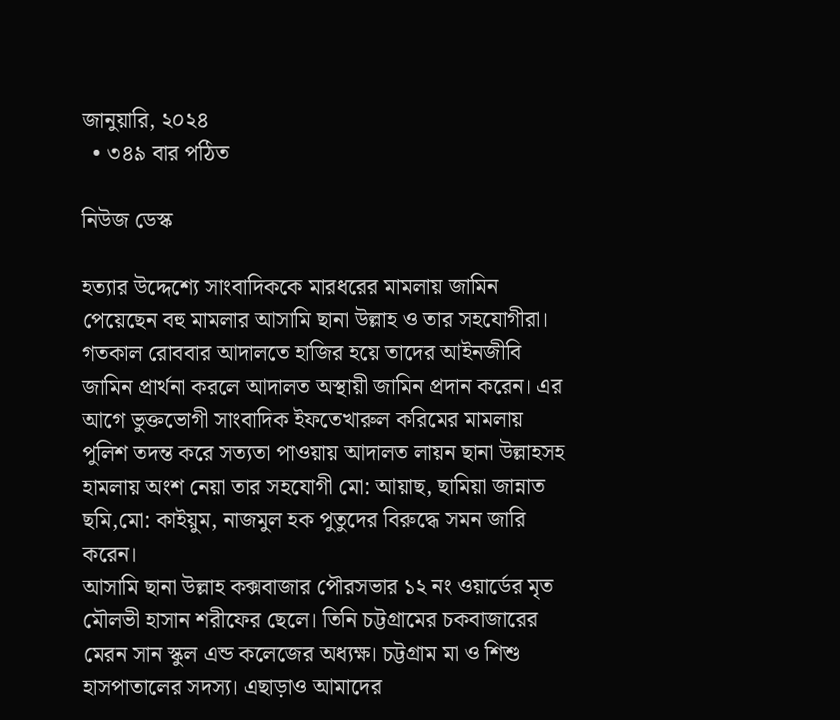জানুয়ারি, ২০২৪
  • ৩৪৯ বার পঠিত

নিউজ ডেস্ক

হত্যার উদ্দেশ্যে সাংবাদিককে মারধরের মামলায় জামিন পেয়েছেন বহু মামলার আসামি ছানা উল্লাহ ও তার সহযোগীরা। গতকাল রোববার আদালতে হাজির হয়ে তাদের আইনজীবি জামিন প্রার্থনা করলে আদালত অস্থায়ী জামিন প্রদান করেন। এর আগে ভুক্তভোগী সাংবাদিক ইফতেখারুল করিমের মামলায় পুলিশ তদন্ত করে সত্যতা পাওয়ায় আদালত লায়ন ছানা উল্লাহসহ হামলায় অংশ নেয়া তার সহযোগী মো: আয়াছ, ছামিয়া জান্নাত ছমি,মো: কাইয়ুম, নাজমুল হক পুতুদের বিরুদ্ধে সমন জারি করেন।
আসামি ছানা উল্লাহ কক্সবাজার পৌরসভার ১২ নং ওয়ার্ডের মৃত মৌলভী হাসান শরীফের ছেলে। তিনি চট্টগ্রামের চকবাজারের মেরন সান স্কুল এন্ড কলেজের অধ্যক্ষ। চট্টগ্রাম মা ও শিশু হাসপাতালের সদস্য। এছাড়াও আমাদের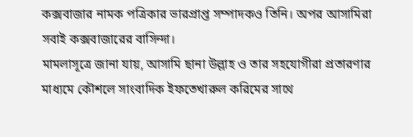কক্সবাজার নামক পত্রিকার ভারপ্রাপ্ত সম্পাদকও তিনি। অপর আসামিরা সবাই কক্সবাজারের বাসিন্দা।
মামলাসূত্রে জানা যায়, আসামি ছানা উল্লাহ ও তার সহযোগীরা প্রতারণার মাধ্যমে কৌশলে সাংবাদিক ইফতেখারুল করিমের সাথে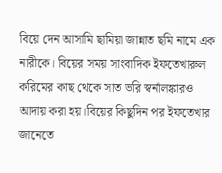বিয়ে দেন আসামি ছামিয়া জান্নাত ছমি নামে এক নারীকে। বিয়ের সময় সাংবাদিক ইফতেখারুল করিমের কাছ থেকে সাত ভরি স্বর্নালঙ্কারও আদায় করা হয়।বিয়ের কিছুদিন পর ইফতেখার জানেতে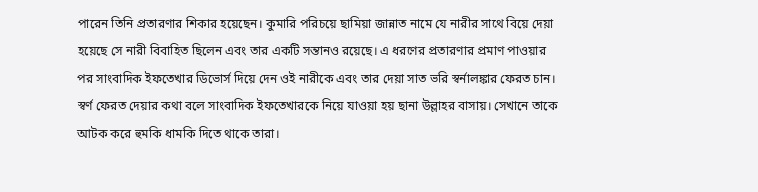পারেন তিনি প্রতারণার শিকার হয়েছেন। কুমারি পরিচয়ে ছামিয়া জান্নাত নামে যে নারীর সাথে বিয়ে দেয়া হয়েছে সে নারী বিবাহিত ছিলেন এবং তার একটি সন্তানও রয়েছে। এ ধরণের প্রতারণার প্রমাণ পাওয়ার পর সাংবাদিক ইফতেখার ডিভোর্স দিয়ে দেন ওই নারীকে এবং তার দেয়া সাত ভরি স্বর্নালঙ্কার ফেরত চান। স্বর্ণ ফেরত দেয়ার কথা বলে সাংবাদিক ইফতেখারকে নিয়ে যাওয়া হয় ছানা উল্লাহর বাসায়। সেখানে তাকে আটক করে হুমকি ধামকি দিতে থাকে তারা।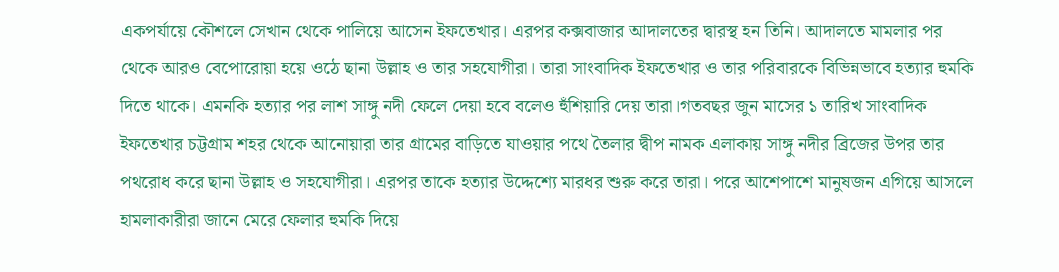একপর্যায়ে কৌশলে সেখান থেকে পালিয়ে আসেন ইফতেখার। এরপর কক্সবাজার আদালতের দ্বারস্থ হন তিনি। আদালতে মামলার পর থেকে আরও বেপোরোয়া হয়ে ওঠে ছানা উল্লাহ ও তার সহযোগীরা। তারা সাংবাদিক ইফতেখার ও তার পরিবারকে বিভিন্নভাবে হত্যার হুমকি দিতে থাকে। এমনকি হত্যার পর লাশ সাঙ্গু নদী ফেলে দেয়া হবে বলেও হুঁশিয়ারি দেয় তারা।গতবছর জুন মাসের ১ তারিখ সাংবাদিক ইফতেখার চট্টগ্রাম শহর থেকে আনোয়ারা তার গ্রামের বাড়িতে যাওয়ার পথে তৈলার দ্বীপ নামক এলাকায় সাঙ্গু নদীর ব্রিজের উপর তার পথরোধ করে ছানা উল্লাহ ও সহযোগীরা। এরপর তাকে হত্যার উদ্দেশ্যে মারধর শুরু করে তারা। পরে আশেপাশে মানুষজন এগিয়ে আসলে হামলাকারীরা জানে মেরে ফেলার হুমকি দিয়ে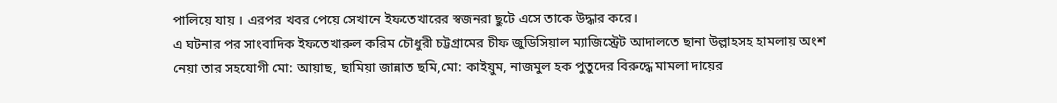পালিয়ে যায় । এরপর খবর পেয়ে সেখানে ইফতেখারের স্বজনরা ছুটে এসে তাকে উদ্ধার করে।
এ ঘটনার পর সাংবাদিক ইফতেখারুল করিম চৌধুরী চট্টগ্রামের চীফ জুডিসিয়াল ম্যাজিস্ট্রেট আদালতে ছানা উল্লাহসহ হামলায় অংশ নেয়া তার সহযোগী মো: আয়াছ, ছামিয়া জান্নাত ছমি,মো: কাইয়ুম, নাজমুল হক পুতুদের বিরুদ্ধে মামলা দায়ের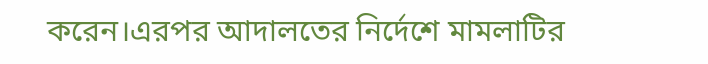করেন।এরপর আদালতের নির্দেশে মামলাটির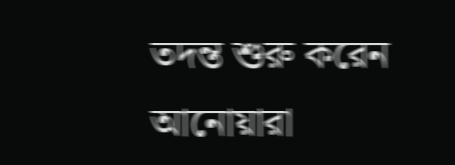তদন্ত শুরু করেন আনোয়ারা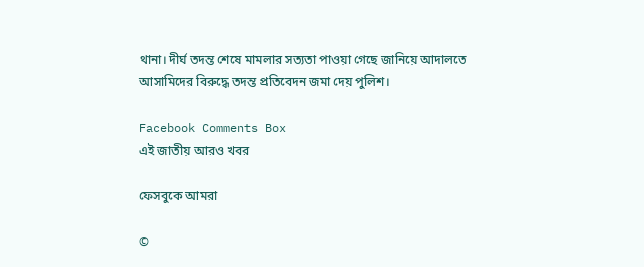থানা। দীর্ঘ তদন্ত শেষে মামলার সত্যতা পাওয়া গেছে জানিয়ে আদালতে আসামিদের বিরুদ্ধে তদন্ত প্রতিবেদন জমা দেয় পুলিশ।

Facebook Comments Box
এই জাতীয় আরও খবর

ফেসবুকে আমরা

©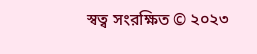স্বত্ব সংরক্ষিত © ২০২৩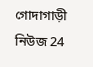গোদাগাড়ী নিউজ 24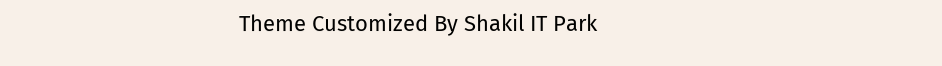Theme Customized By Shakil IT Park